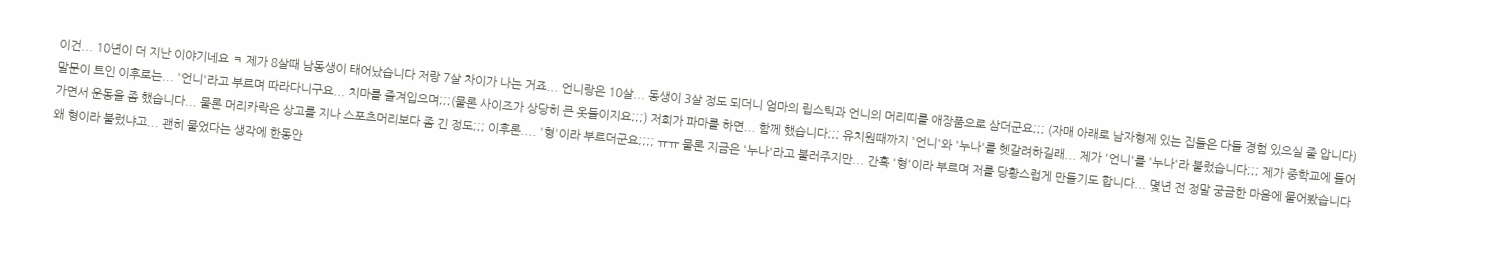이건... 10년이 더 지난 이야기네요 ㅋ 제가 8살때 남동생이 태어났습니다 저랑 7살 차이가 나는 거죠... 언니랑은 10살... 동생이 3살 정도 되더니 엄마의 립스틱과 언니의 머리띠를 애장품으로 삼더군요;;; (자매 아래로 남자형제 있는 집들은 다들 경험 있으실 줄 압니다) 말문이 트인 이후로는... '언니'라고 부르며 따라다니구요... 치마를 즐겨입으며;;;(물론 사이즈가 상당히 큰 옷들이지요;;;) 저희가 파마를 하면... 함께 했습니다;;; 유치원때까지 '언니'와 '누나'를 헷갈려하길래... 제가 '언니'를 '누나'라 불렀습니다;;; 제가 중학교에 들어가면서 운동을 좀 했습니다... 물론 머리카락은 상고를 지나 스포츠머리보다 좀 긴 정도;;; 이후론.... '형'이라 부르더군요;;;; ㅠㅠ 물론 지금은 '누나'라고 불러주지만... 간혹 '형'이라 부르며 저를 당황스럽게 만들기도 합니다... 몇년 전 정말 궁금한 마음에 물어봤습니다 왜 형이라 불렀냐고... 괜히 물었다는 생각에 한동안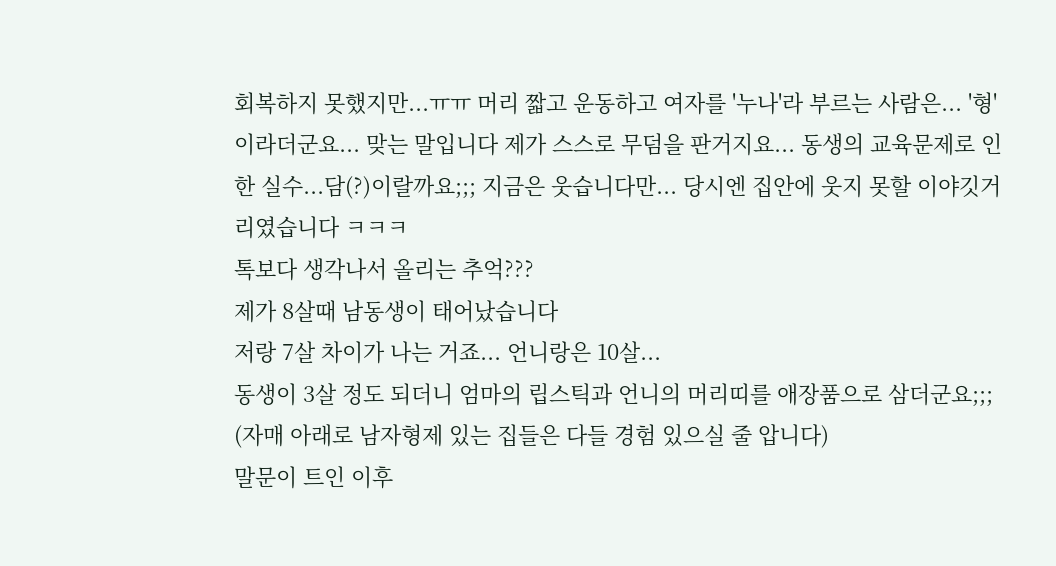회복하지 못했지만...ㅠㅠ 머리 짧고 운동하고 여자를 '누나'라 부르는 사람은... '형'이라더군요... 맞는 말입니다 제가 스스로 무덤을 판거지요... 동생의 교육문제로 인한 실수...담(?)이랄까요;;; 지금은 웃습니다만... 당시엔 집안에 웃지 못할 이야깃거리였습니다 ㅋㅋㅋ
톡보다 생각나서 올리는 추억???
제가 8살때 남동생이 태어났습니다
저랑 7살 차이가 나는 거죠... 언니랑은 10살...
동생이 3살 정도 되더니 엄마의 립스틱과 언니의 머리띠를 애장품으로 삼더군요;;;
(자매 아래로 남자형제 있는 집들은 다들 경험 있으실 줄 압니다)
말문이 트인 이후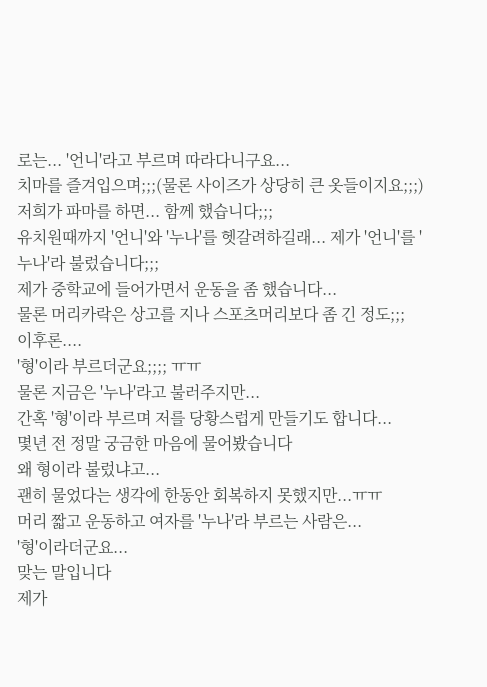로는... '언니'라고 부르며 따라다니구요...
치마를 즐겨입으며;;;(물론 사이즈가 상당히 큰 옷들이지요;;;)
저희가 파마를 하면... 함께 했습니다;;;
유치원때까지 '언니'와 '누나'를 헷갈려하길래... 제가 '언니'를 '누나'라 불렀습니다;;;
제가 중학교에 들어가면서 운동을 좀 했습니다...
물론 머리카락은 상고를 지나 스포츠머리보다 좀 긴 정도;;;
이후론....
'형'이라 부르더군요;;;; ㅠㅠ
물론 지금은 '누나'라고 불러주지만...
간혹 '형'이라 부르며 저를 당황스럽게 만들기도 합니다...
몇년 전 정말 궁금한 마음에 물어봤습니다
왜 형이라 불렀냐고...
괜히 물었다는 생각에 한동안 회복하지 못했지만...ㅠㅠ
머리 짧고 운동하고 여자를 '누나'라 부르는 사람은...
'형'이라더군요...
맞는 말입니다
제가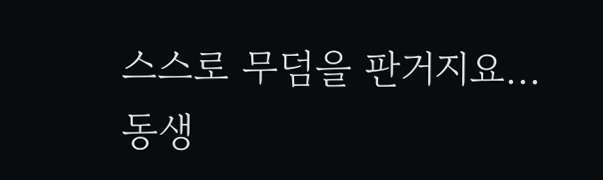스스로 무덤을 판거지요...
동생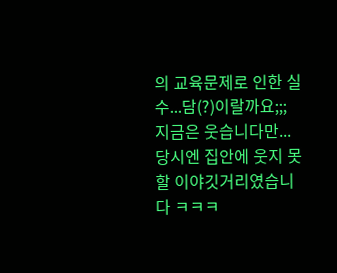의 교육문제로 인한 실수...담(?)이랄까요;;;
지금은 웃습니다만... 당시엔 집안에 웃지 못할 이야깃거리였습니다 ㅋㅋㅋ